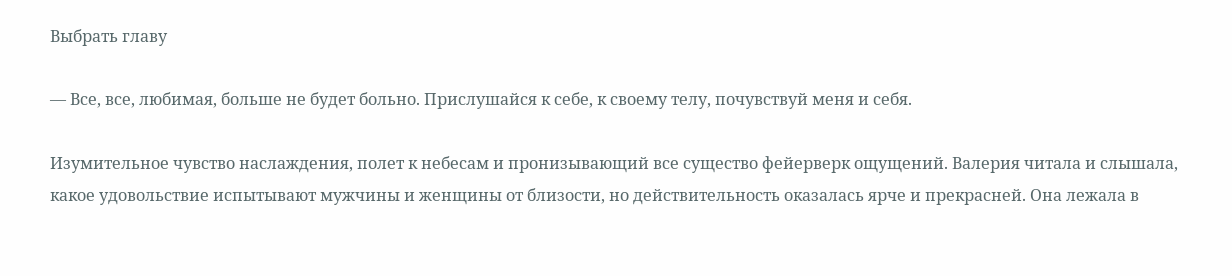Выбрать главу

— Все, все, любимая, больше не будет больно. Прислушайся к себе, к своему телу, почувствуй меня и себя.

Изумительное чувство наслаждения, полет к небесам и пронизывающий все существо фейерверк ощущений. Валерия читала и слышала, какое удовольствие испытывают мужчины и женщины от близости, но действительность оказалась ярче и прекрасней. Она лежала в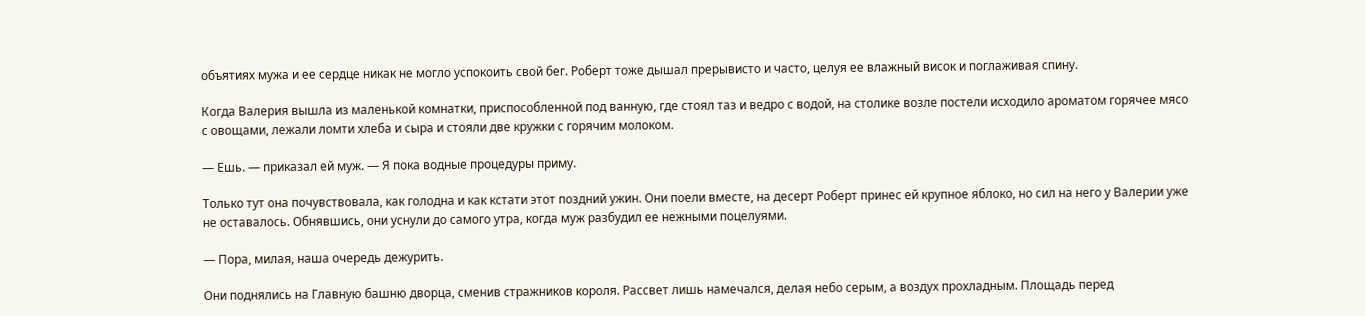объятиях мужа и ее сердце никак не могло успокоить свой бег. Роберт тоже дышал прерывисто и часто, целуя ее влажный висок и поглаживая спину.

Когда Валерия вышла из маленькой комнатки, приспособленной под ванную, где стоял таз и ведро с водой, на столике возле постели исходило ароматом горячее мясо с овощами, лежали ломти хлеба и сыра и стояли две кружки с горячим молоком.

— Ешь. — приказал ей муж. — Я пока водные процедуры приму.

Только тут она почувствовала, как голодна и как кстати этот поздний ужин. Они поели вместе, на десерт Роберт принес ей крупное яблоко, но сил на него у Валерии уже не оставалось. Обнявшись, они уснули до самого утра, когда муж разбудил ее нежными поцелуями.

— Пора, милая, наша очередь дежурить.

Они поднялись на Главную башню дворца, сменив стражников короля. Рассвет лишь намечался, делая небо серым, а воздух прохладным. Площадь перед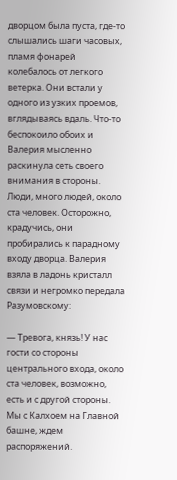дворцом была пуста, где-то слышались шаги часовых, пламя фонарей колебалось от легкого ветерка. Они встали у одного из узких проемов, вглядываясь вдаль. Что-то беспокоило обоих и Валерия мысленно раскинула сеть своего внимания в стороны. Люди, много людей, около ста человек. Осторожно, крадучись, они пробирались к парадному входу дворца. Валерия взяла в ладонь кристалл связи и негромко передала Разумовскому:

— Тревога, князь! У нас гости со стороны центрального входа, около ста человек, возможно, есть и с другой стороны. Мы с Калхоем на Главной башне, ждем распоряжений.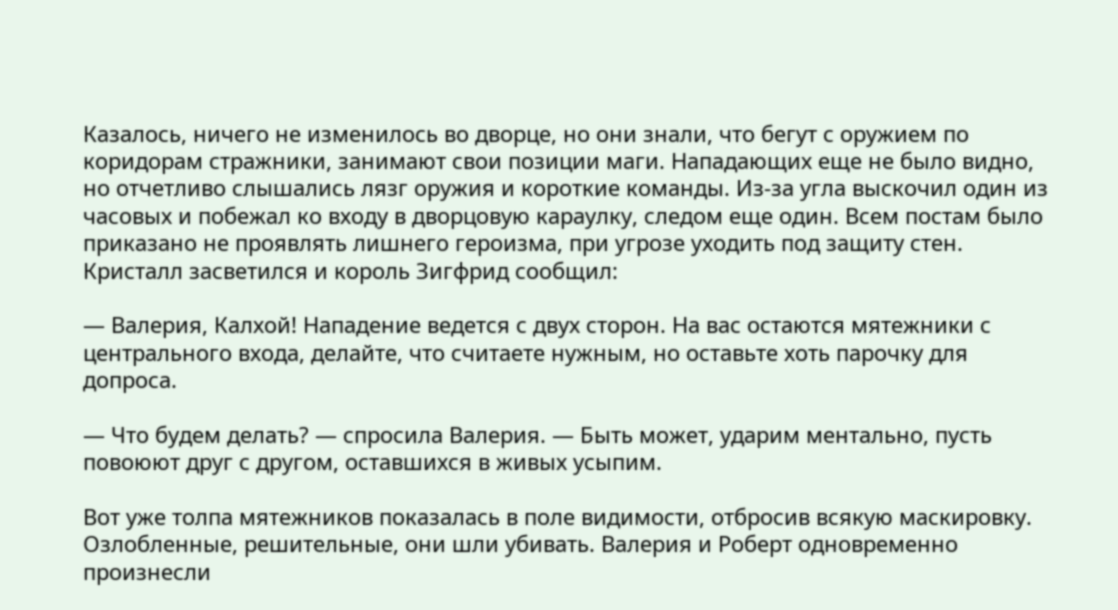Казалось, ничего не изменилось во дворце, но они знали, что бегут с оружием по коридорам стражники, занимают свои позиции маги. Нападающих еще не было видно, но отчетливо слышались лязг оружия и короткие команды. Из-за угла выскочил один из часовых и побежал ко входу в дворцовую караулку, следом еще один. Всем постам было приказано не проявлять лишнего героизма, при угрозе уходить под защиту стен. Кристалл засветился и король Зигфрид сообщил:

— Валерия, Калхой! Нападение ведется с двух сторон. На вас остаются мятежники с центрального входа, делайте, что считаете нужным, но оставьте хоть парочку для допроса.

— Что будем делать? — спросила Валерия. — Быть может, ударим ментально, пусть повоюют друг с другом, оставшихся в живых усыпим.

Вот уже толпа мятежников показалась в поле видимости, отбросив всякую маскировку. Озлобленные, решительные, они шли убивать. Валерия и Роберт одновременно произнесли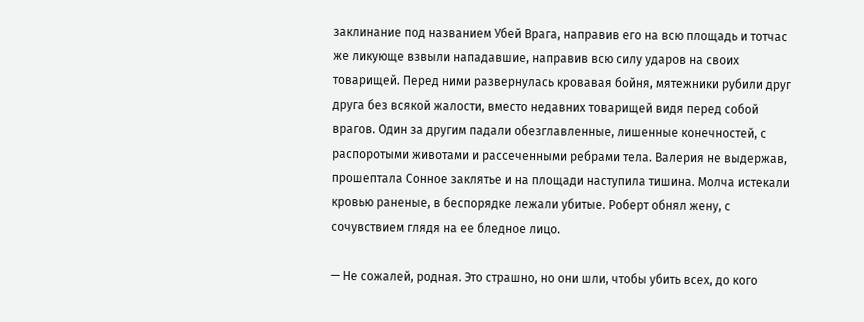заклинание под названием Убей Врага, направив его на всю площадь и тотчас же ликующе взвыли нападавшие, направив всю силу ударов на своих товарищей. Перед ними развернулась кровавая бойня, мятежники рубили друг друга без всякой жалости, вместо недавних товарищей видя перед собой врагов. Один за другим падали обезглавленные, лишенные конечностей, с распоротыми животами и рассеченными ребрами тела. Валерия не выдержав, прошептала Сонное заклятье и на площади наступила тишина. Молча истекали кровью раненые, в беспорядке лежали убитые. Роберт обнял жену, с сочувствием глядя на ее бледное лицо.

— Не сожалей, родная. Это страшно, но они шли, чтобы убить всех, до кого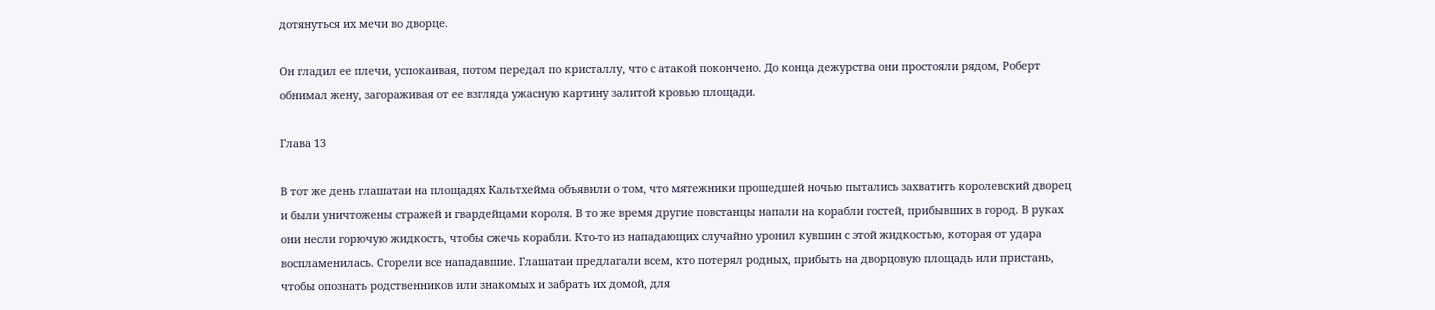дотянуться их мечи во дворце.

Он гладил ее плечи, успокаивая, потом передал по кристаллу, что с атакой покончено. До конца дежурства они простояли рядом, Роберт обнимал жену, загораживая от ее взгляда ужасную картину залитой кровью площади.

Глава 13

В тот же день глашатаи на площадях Кальтхейма объявили о том, что мятежники прошедшей ночью пытались захватить королевский дворец и были уничтожены стражей и гвардейцами короля. В то же время другие повстанцы напали на корабли гостей, прибывших в город. В руках они несли горючую жидкость, чтобы сжечь корабли. Кто-то из нападающих случайно уронил кувшин с этой жидкостью, которая от удара воспламенилась. Сгорели все нападавшие. Глашатаи предлагали всем, кто потерял родных, прибыть на дворцовую площадь или пристань, чтобы опознать родственников или знакомых и забрать их домой, для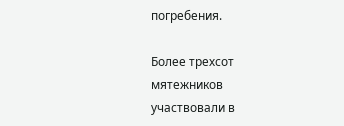погребения.

Более трехсот мятежников участвовали в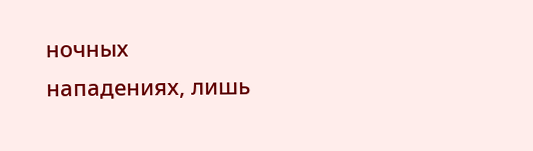ночных нападениях, лишь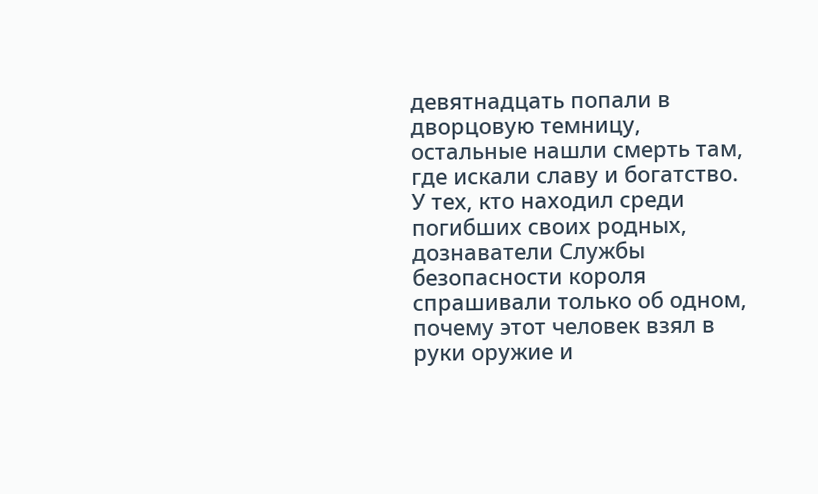девятнадцать попали в дворцовую темницу, остальные нашли смерть там, где искали славу и богатство. У тех, кто находил среди погибших своих родных, дознаватели Службы безопасности короля спрашивали только об одном, почему этот человек взял в руки оружие и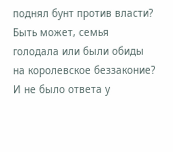поднял бунт против власти? Быть может, семья голодала или были обиды на королевское беззаконие? И не было ответа у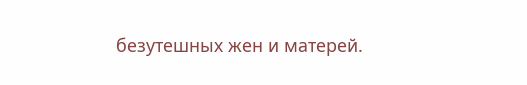безутешных жен и матерей.